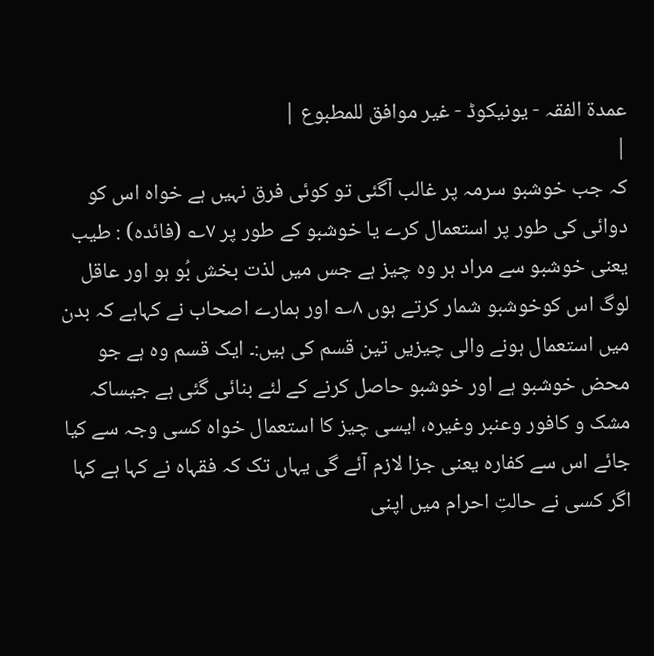عمدۃ الفقہ - یونیکوڈ - غیر موافق للمطبوع |
|
کہ جب خوشبو سرمہ پر غالب آگئی تو کوئی فرق نہیں ہے خواہ اس کو دوائی کی طور پر استعمال کرے یا خوشبو کے طور پر ۷؎ (فائدہ) : طیب یعنی خوشبو سے مراد ہر وہ چیز ہے جس میں لذت بخش بُو ہو اور عاقل لوگ اس کوخوشبو شمار کرتے ہوں ۸؎ اور ہمارے اصحاب نے کہاہے کہ بدن میں استعمال ہونے والی چیزیں تین قسم کی ہیں:۔ ایک قسم وہ ہے جو محض خوشبو ہے اور خوشبو حاصل کرنے کے لئے بنائی گئی ہے جیساکہ مشک و کافور وعنبر وغیرہ، ایسی چیز کا استعمال خواہ کسی وجہ سے کیا جائے اس سے کفارہ یعنی جزا لازم آئے گی یہاں تک کہ فقہاہ نے کہا ہے کہا اگر کسی نے حالتِ احرام میں اپنی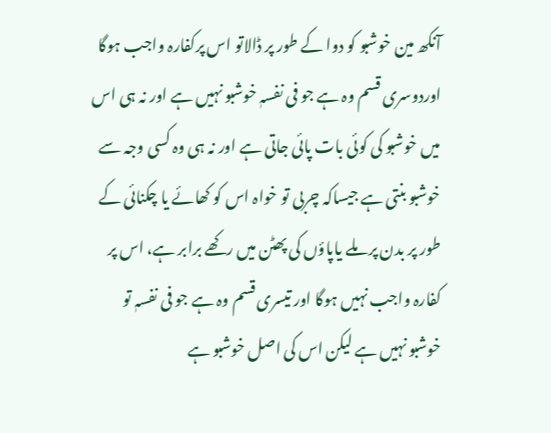آنکھ مین خوشبو کو دوا کے طور پر ڈالاتو اس پرکفارہ واجب ہوگا اوردوسری قسم وہ ہے جو فی نفسہٖ خوشبو نہیں ہے اور نہ ہی اس میں خوشبو کی کوئی بات پائی جاتی ہے اور نہ ہی وہ کسی وجہ سے خوشبو بنتی ہے جیساکہ چربی تو خواہ اس کو کھائے یا چکنائی کے طور پر بدن پر ملے یاپاؤں کی پھٹن میں رکھے برابر ہے، اس پر کفارہ واجب نہیں ہوگا اور تیسری قسم وہ ہے جو فی نفسہٖ تو خوشبو نہیں ہے لیکن اس کی اصل خوشبو ہے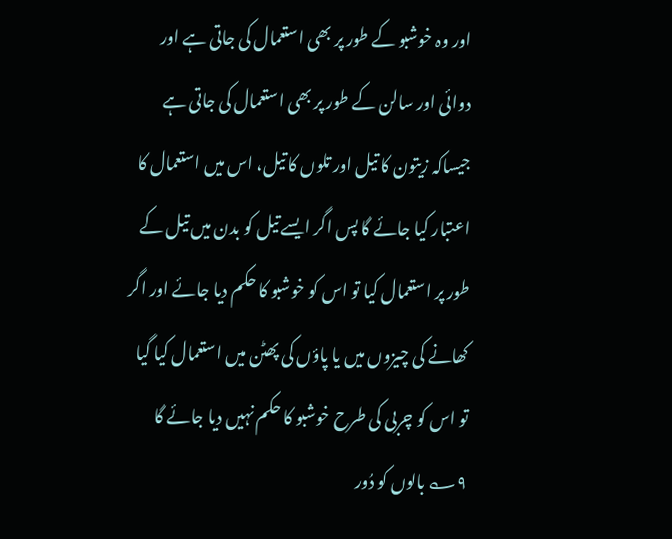اور وہ خوشبو کے طور پر بھی استعمال کی جاتی ہے اور دوائی اور سالن کے طور پر بھی استعمال کی جاتی ہے جیساکہ زیتون کا تیل اور تلوں کا تیل، اس میں استعمال کا اعتبار کیا جائے گا پس اگر ایسے تیل کو بدن میں تیل کے طور پر استعمال کیا تو اس کو خوشبو کا حکم دیا جائے اور اگر کھانے کی چیزوں میں یا پاؤں کی پھٹن میں استعمال کیا گیا تو اس کو چربی کی طرح خوشبو کا حکم نہیں دیا جائے گا ۹؎ بالوں کو دُور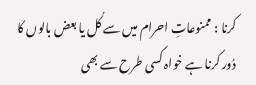کرنا : ممنوعاتِ احرام میں سے کُل یا بعض بالوں کا دُور کرنا ہے خواہ کسی طرح سے بھی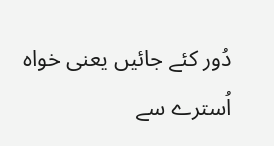دُور کئے جائیں یعنی خواہ اُسترے سے